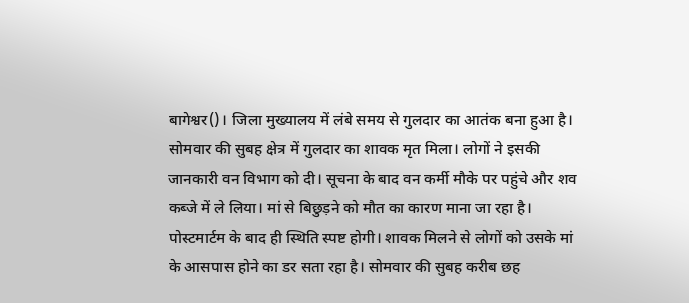बागेश्वर()। जिला मुख्यालय में लंबे समय से गुलदार का आतंक बना हुआ है। सोमवार की सुबह क्षेत्र में गुलदार का शावक मृत मिला। लोगों ने इसकी जानकारी वन विभाग को दी। सूचना के बाद वन कर्मी मौके पर पहुंचे और शव कब्जे में ले लिया। मां से बिछुड़ने को मौत का कारण माना जा रहा है। पोस्टमार्टम के बाद ही स्थिति स्पष्ट होगी। शावक मिलने से लोगों को उसके मां के आसपास होने का डर सता रहा है। सोमवार की सुबह करीब छह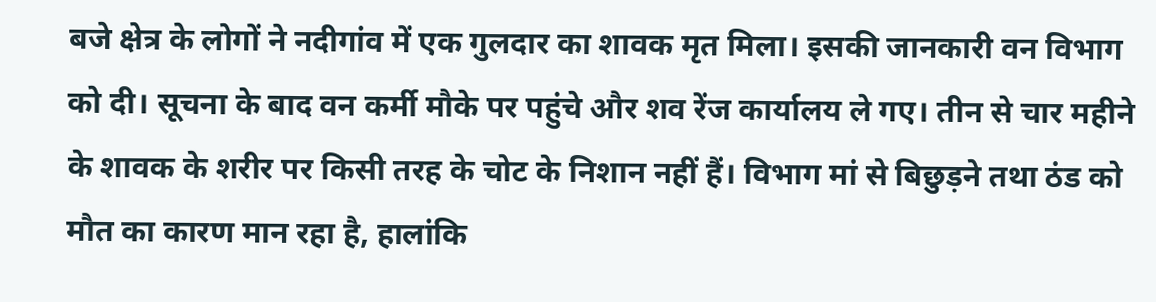बजे क्षेत्र के लोगों ने नदीगांव में एक गुलदार का शावक मृत मिला। इसकी जानकारी वन विभाग को दी। सूचना के बाद वन कर्मी मौके पर पहुंचे और शव रेंज कार्यालय ले गए। तीन से चार महीने के शावक के शरीर पर किसी तरह के चोट के निशान नहीं हैं। विभाग मां से बिछुड़ने तथा ठंड को मौत का कारण मान रहा है, हालांकि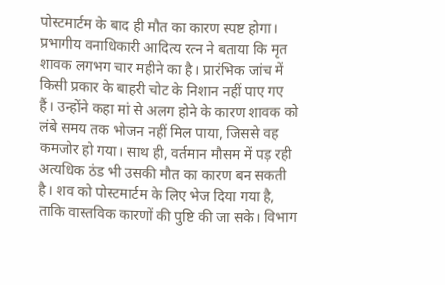पोस्टमार्टम के बाद ही मौत का कारण स्पष्ट होगा। प्रभागीय वनाधिकारी आदित्य रत्न ने बताया कि मृत शावक लगभग चार महीने का है। प्रारंभिक जांच में किसी प्रकार के बाहरी चोट के निशान नहीं पाए गए हैं। उन्होंने कहा मां से अलग होने के कारण शावक को लंबे समय तक भोजन नहीं मिल पाया, जिससे वह कमजोर हो गया। साथ ही, वर्तमान मौसम में पड़ रही अत्यधिक ठंड भी उसकी मौत का कारण बन सकती है। शव को पोस्टमार्टम के लिए भेज दिया गया है, ताकि वास्तविक कारणों की पुष्टि की जा सके। विभाग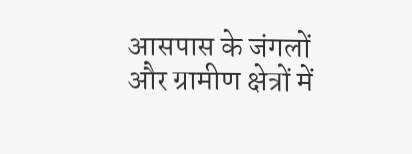आसपास के जंगलों और ग्रामीण क्षेत्रों में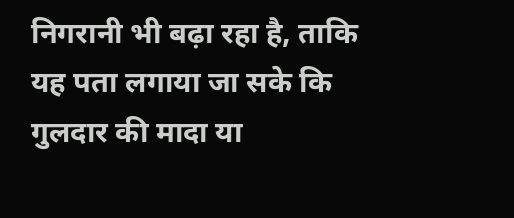निगरानी भी बढ़ा रहा है, ताकि यह पता लगाया जा सके कि गुलदार की मादा या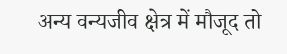अन्य वन्यजीव क्षेत्र में मौजूद तो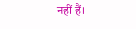नहीं हैं।